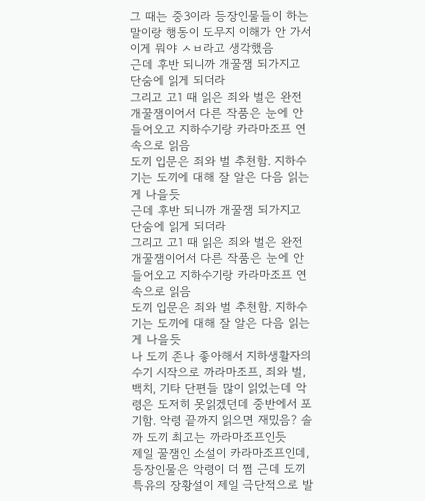그 때는 중3이라 등장인물들이 하는 말이랑 행동이 도무지 이해가 안 가서 이게 뭐야 ㅅㅂ라고 생각했음
근데 후반 되니까 개꿀잼 되가지고 단숨에 읽게 되더라
그리고 고1 때 읽은 죄와 벌은 완전 개꿀잼이어서 다른 작품은 눈에 안 들어오고 지하수기랑 카라마조프 연속으로 읽음
도끼 입문은 죄와 벌 추천함. 지하수기는 도끼에 대해 잘 알은 다음 읽는 게 나을듯
근데 후반 되니까 개꿀잼 되가지고 단숨에 읽게 되더라
그리고 고1 때 읽은 죄와 벌은 완전 개꿀잼이어서 다른 작품은 눈에 안 들어오고 지하수기랑 카라마조프 연속으로 읽음
도끼 입문은 죄와 벌 추천함. 지하수기는 도끼에 대해 잘 알은 다음 읽는 게 나을듯
나 도끼 존나 좋아해서 지하생활자의 수기 시작으로 까라마조프, 죄와 벌, 백치, 기타 단편들 많이 읽었는데 악령은 도저히 못읽겠던데 중반에서 포기함. 악령 끝까지 읽으면 재밌음? 솔까 도끼 최고는 까라마조프인듯
제일 꿀잼인 소설이 카라마조프인데, 등장인물은 악령이 더 쩜 근데 도끼 특유의 장황설이 제일 극단적으로 발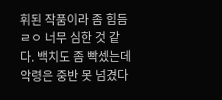휘된 작품이라 좀 힘듬
ㄹㅇ 너무 심한 것 같다. 백치도 좀 빡셌는데 악령은 중반 못 넘겼다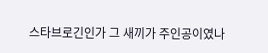스타브로긴인가 그 새끼가 주인공이였나